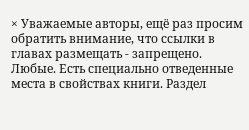× Уважаемые авторы, ещё раз просим обратить внимание, что ссылки в главах размещать - запрещено. Любые. Есть специально отведенные места в свойствах книги. Раздел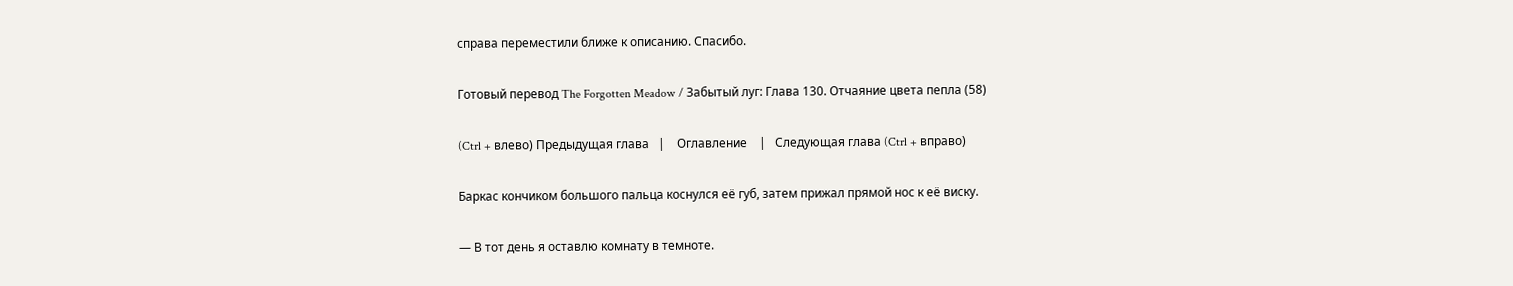справа переместили ближе к описанию. Спасибо.

Готовый перевод The Forgotten Meadow / Забытый луг: Глава 130. Отчаяние цвета пепла (58)

(Ctrl + влево) Предыдущая глава   |    Оглавление    |   Следующая глава (Ctrl + вправо)

Баркас кончиком большого пальца коснулся её губ, затем прижал прямой нос к её виску.

— В тот день я оставлю комнату в темноте.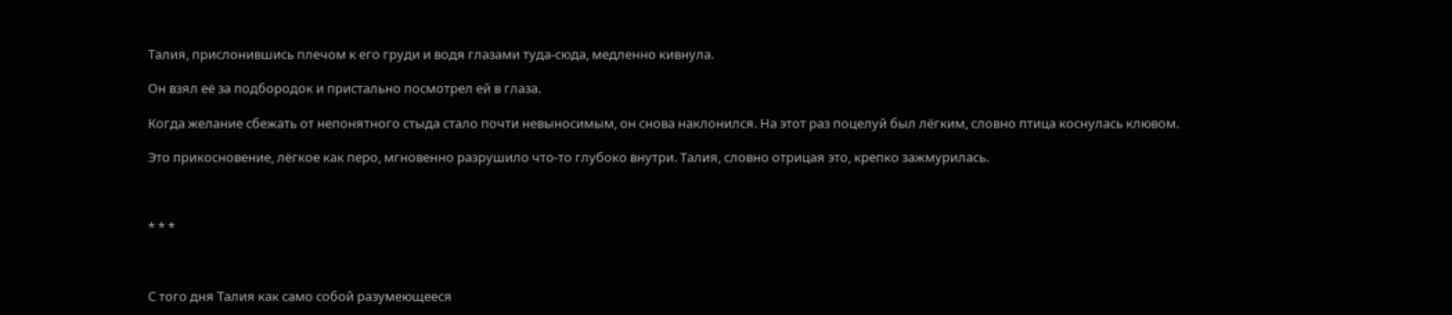Талия, прислонившись плечом к его груди и водя глазами туда-сюда, медленно кивнула.

Он взял её за подбородок и пристально посмотрел ей в глаза.

Когда желание сбежать от непонятного стыда стало почти невыносимым, он снова наклонился. На этот раз поцелуй был лёгким, словно птица коснулась клювом.

Это прикосновение, лёгкое как перо, мгновенно разрушило что-то глубоко внутри. Талия, словно отрицая это, крепко зажмурилась.



* * *



С того дня Талия как само собой разумеющееся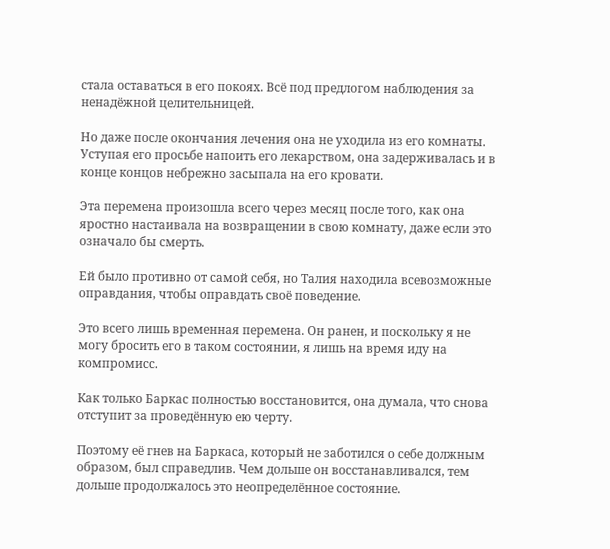стала оставаться в его покоях. Всё под предлогом наблюдения за ненадёжной целительницей.

Но даже после окончания лечения она не уходила из его комнаты. Уступая его просьбе напоить его лекарством, она задерживалась и в конце концов небрежно засыпала на его кровати.

Эта перемена произошла всего через месяц после того, как она яростно настаивала на возвращении в свою комнату, даже если это означало бы смерть.

Ей было противно от самой себя, но Талия находила всевозможные оправдания, чтобы оправдать своё поведение.

Это всего лишь временная перемена. Он ранен, и поскольку я не могу бросить его в таком состоянии, я лишь на время иду на компромисс.

Как только Баркас полностью восстановится, она думала, что снова отступит за проведённую ею черту.

Поэтому её гнев на Баркаса, который не заботился о себе должным образом, был справедлив. Чем дольше он восстанавливался, тем дольше продолжалось это неопределённое состояние.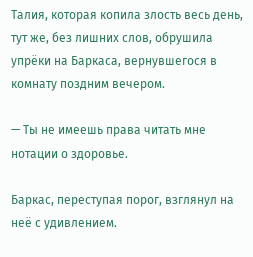Талия, которая копила злость весь день, тут же, без лишних слов, обрушила упрёки на Баркаса, вернувшегося в комнату поздним вечером.

— Ты не имеешь права читать мне нотации о здоровье.

Баркас, переступая порог, взглянул на неё с удивлением.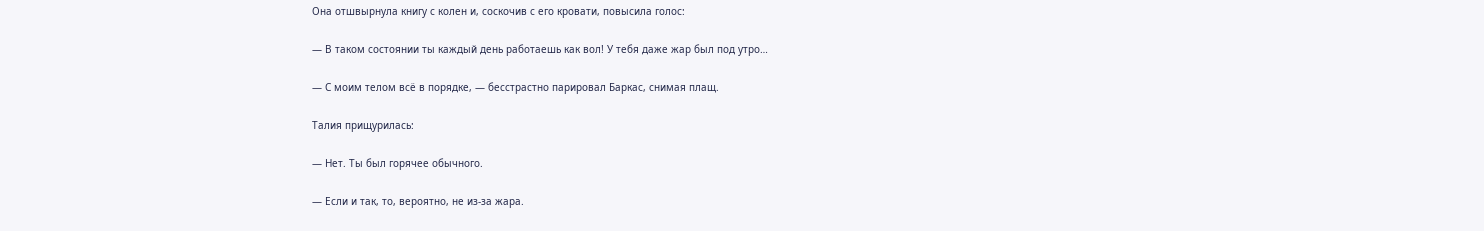Она отшвырнула книгу с колен и, соскочив с его кровати, повысила голос:

— В таком состоянии ты каждый день работаешь как вол! У тебя даже жар был под утро…

— С моим телом всё в порядке, — бесстрастно парировал Баркас, снимая плащ.

Талия прищурилась:

— Нет. Ты был горячее обычного.

— Если и так, то, вероятно, не из-за жара.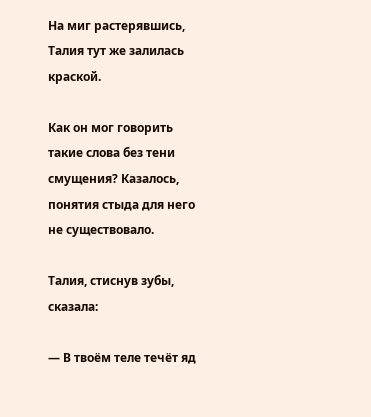На миг растерявшись, Талия тут же залилась краской.

Как он мог говорить такие слова без тени смущения? Казалось, понятия стыда для него не существовало.

Талия, стиснув зубы, сказала:

— В твоём теле течёт яд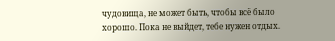чудовища, не может быть, чтобы всё было хорошо. Пока не выйдет, тебе нужен отдых.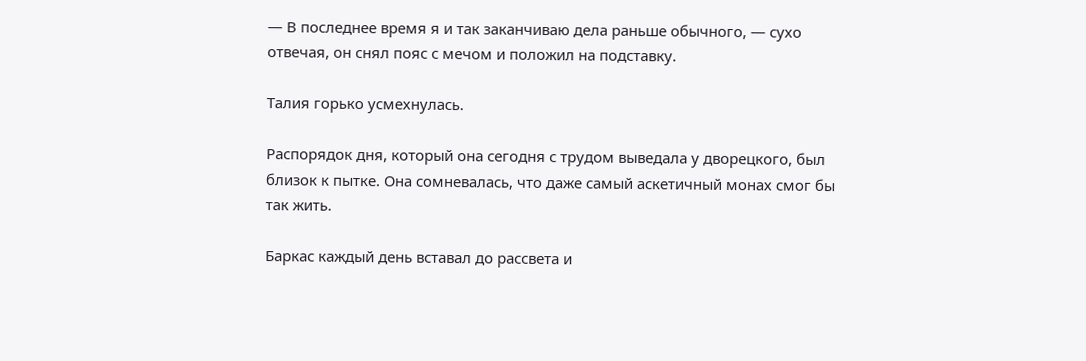— В последнее время я и так заканчиваю дела раньше обычного, — сухо отвечая, он снял пояс с мечом и положил на подставку.

Талия горько усмехнулась.

Распорядок дня, который она сегодня с трудом выведала у дворецкого, был близок к пытке. Она сомневалась, что даже самый аскетичный монах смог бы так жить.

Баркас каждый день вставал до рассвета и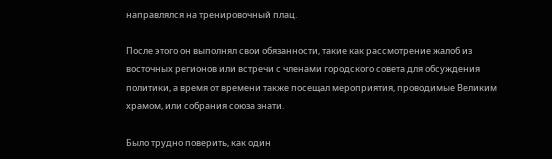направлялся на тренировочный плац.

После этого он выполнял свои обязанности, такие как рассмотрение жалоб из восточных регионов или встречи с членами городского совета для обсуждения политики, а время от времени также посещал мероприятия, проводимые Великим храмом, или собрания союза знати.

Было трудно поверить, как один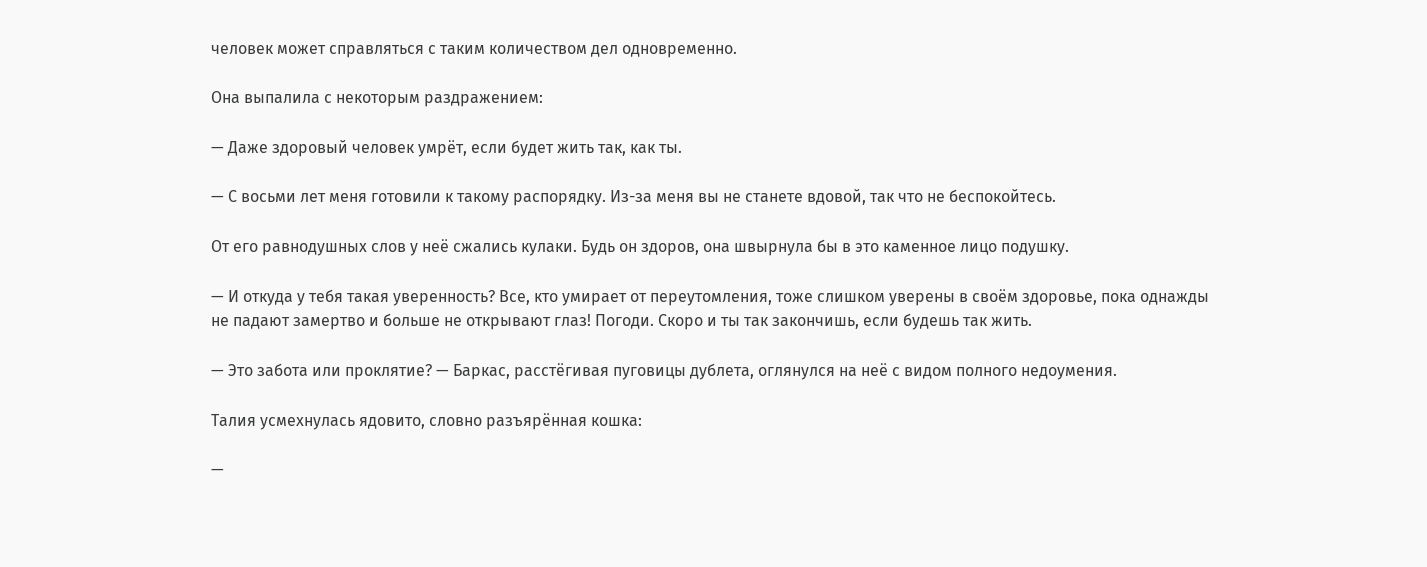человек может справляться с таким количеством дел одновременно.

Она выпалила с некоторым раздражением:

— Даже здоровый человек умрёт, если будет жить так, как ты.

— С восьми лет меня готовили к такому распорядку. Из-за меня вы не станете вдовой, так что не беспокойтесь.

От его равнодушных слов у неё сжались кулаки. Будь он здоров, она швырнула бы в это каменное лицо подушку.

— И откуда у тебя такая уверенность? Все, кто умирает от переутомления, тоже слишком уверены в своём здоровье, пока однажды не падают замертво и больше не открывают глаз! Погоди. Скоро и ты так закончишь, если будешь так жить.

— Это забота или проклятие? — Баркас, расстёгивая пуговицы дублета, оглянулся на неё с видом полного недоумения.

Талия усмехнулась ядовито, словно разъярённая кошка:

—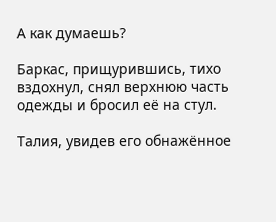А как думаешь?

Баркас, прищурившись, тихо вздохнул, снял верхнюю часть одежды и бросил её на стул.

Талия, увидев его обнажённое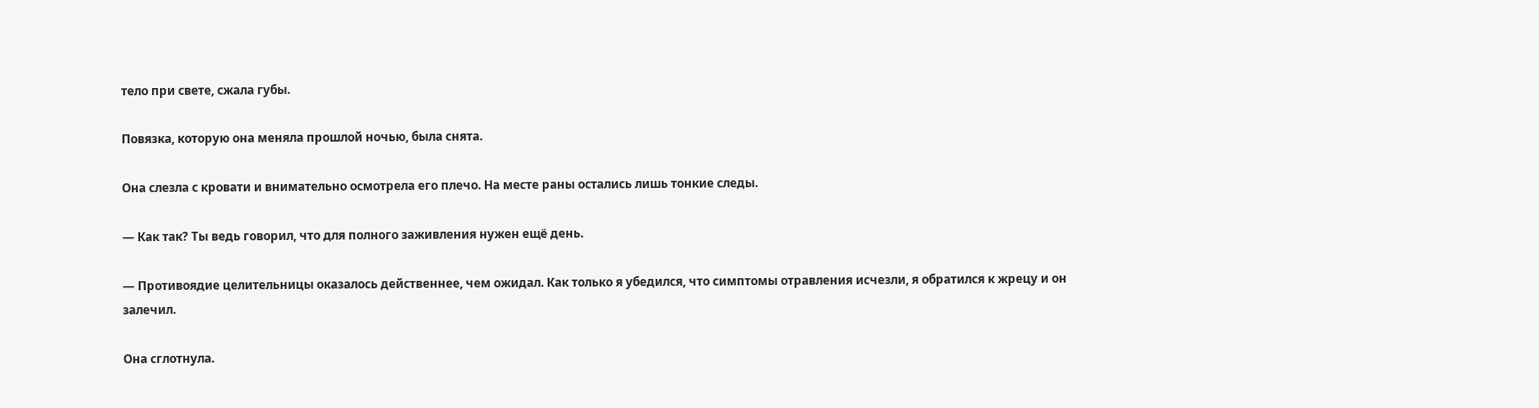тело при свете, сжала губы.

Повязка, которую она меняла прошлой ночью, была снята.

Она слезла с кровати и внимательно осмотрела его плечо. На месте раны остались лишь тонкие следы.

— Как так? Ты ведь говорил, что для полного заживления нужен ещё день.

— Противоядие целительницы оказалось действеннее, чем ожидал. Как только я убедился, что симптомы отравления исчезли, я обратился к жрецу и он залечил.

Она сглотнула.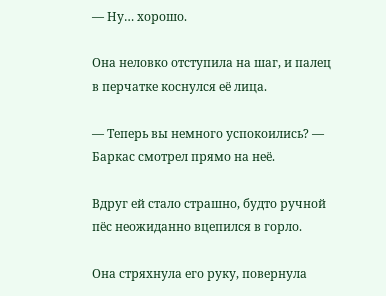— Ну… хорошо.

Она неловко отступила на шаг, и палец в перчатке коснулся её лица.

— Теперь вы немного успокоились? — Баркас смотрел прямо на неё.

Вдруг ей стало страшно, будто ручной пёс неожиданно вцепился в горло.

Она стряхнула его руку, повернула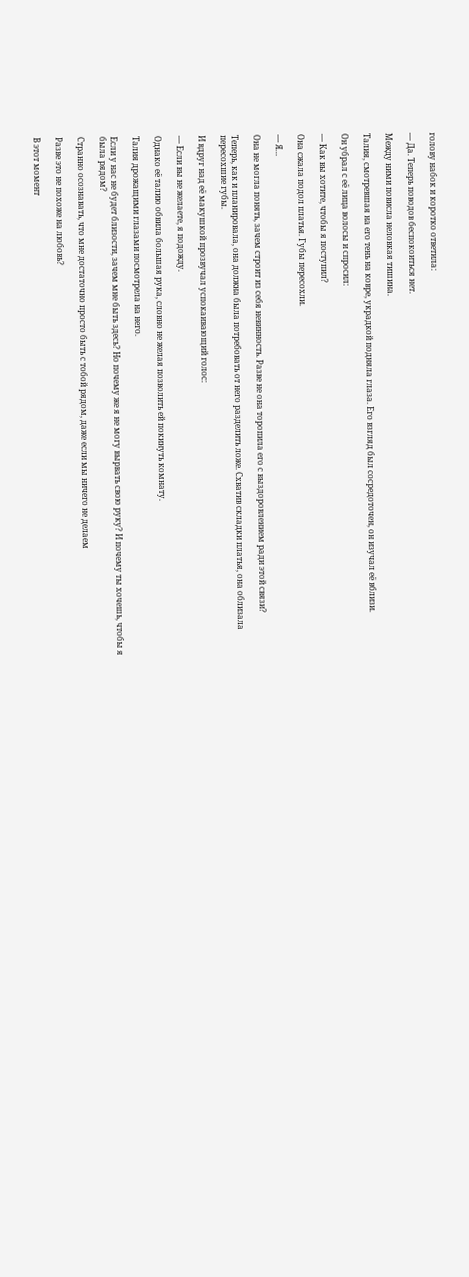голову набок и коротко ответила:

— Да. Теперь поводов беспокоиться нет.

Между ними повисла неловкая тишина.

Талия, смотревшая на его тень на ковре, украдкой подняла глаза. Его взгляд был сосредоточен, он изучал её вблизи.

Он убрал с её лица волосы и спросил:

— Как вы хотите, чтобы я поступил?

Она сжала подол платья. Губы пересохли.

— Я…

Она не могла понять, зачем строит из себя невинность. Разве не она торопила его с выздоровлением ради этой связи?

Теперь, как и планировала, она должна была потребовать от него разделить ложе. Схватив складки платья, она облизала пересохшие губы.

И вдруг над её макушкой прозвучал успокаивающий голос:

— Если вы не желаете, я подожду.

Однако её талию обвила большая рука, словно не желая позволить ей покинуть комнату.

Талия дрожащими глазами посмотрела на него.

Если у нас не будет близости, зачем мне быть здесь? Но почему же я не могу вырвать свою руку? И почему ты хочешь, чтобы я была рядом?

Странно осознавать, что мне достаточно просто быть с тобой рядом, даже если мы ничего не делаем

Разве это не похоже на любовь?

В этот момент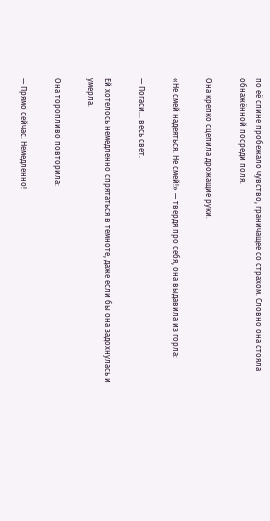по её спине пробежало чувство, граничащее со страхом. Словно она стояла обнажённой посреди поля.

Она крепко сцепила дрожащие руки.

«Не смей надеяться. Не смей!» — твердя про себя, она выдавила из горла:

— Погаси… весь свет.

Ей хотелось немедленно спрятаться в темноте, даже если бы она задохнулась и умерла.

Она торопливо повторила:

— Прямо сейчас. Немедленно!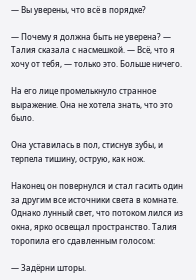— Вы уверены, что всё в порядке?

— Почему я должна быть не уверена? — Талия сказала с насмешкой. — Всё, что я хочу от тебя, — только это. Больше ничего.

На его лице промелькнуло странное выражение. Она не хотела знать, что это было.

Она уставилась в пол, стиснув зубы, и терпела тишину, острую, как нож.

Наконец он повернулся и стал гасить один за другим все источники света в комнате. Однако лунный свет, что потоком лился из окна, ярко освещал пространство. Талия торопила его сдавленным голосом:

— Задёрни шторы.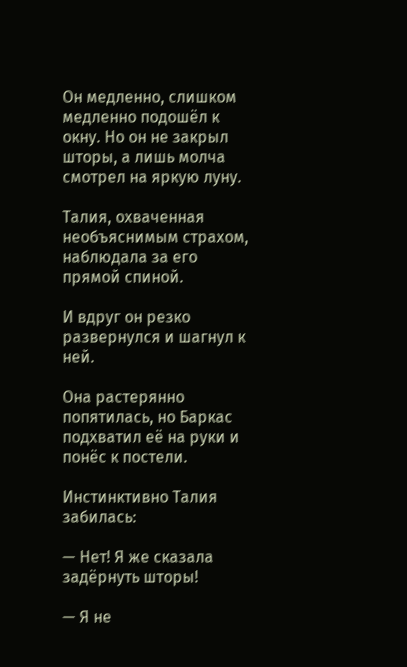Он медленно, слишком медленно подошёл к окну. Но он не закрыл шторы, а лишь молча смотрел на яркую луну.

Талия, охваченная необъяснимым страхом, наблюдала за его прямой спиной.

И вдруг он резко развернулся и шагнул к ней.

Она растерянно попятилась, но Баркас подхватил её на руки и понёс к постели.

Инстинктивно Талия забилась:

— Нет! Я же сказала задёрнуть шторы!

— Я не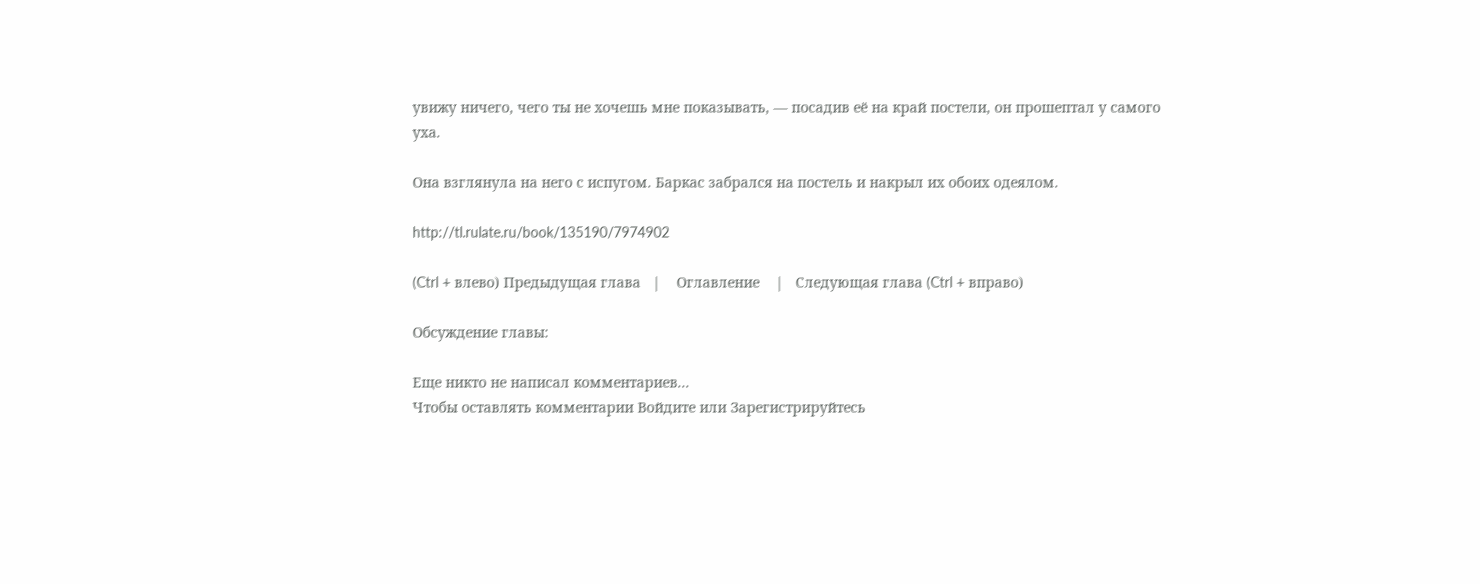увижу ничего, чего ты не хочешь мне показывать, — посадив её на край постели, он прошептал у самого уха.

Она взглянула на него с испугом. Баркас забрался на постель и накрыл их обоих одеялом.

http://tl.rulate.ru/book/135190/7974902

(Ctrl + влево) Предыдущая глава   |    Оглавление    |   Следующая глава (Ctrl + вправо)

Обсуждение главы:

Еще никто не написал комментариев...
Чтобы оставлять комментарии Войдите или Зарегистрируйтесь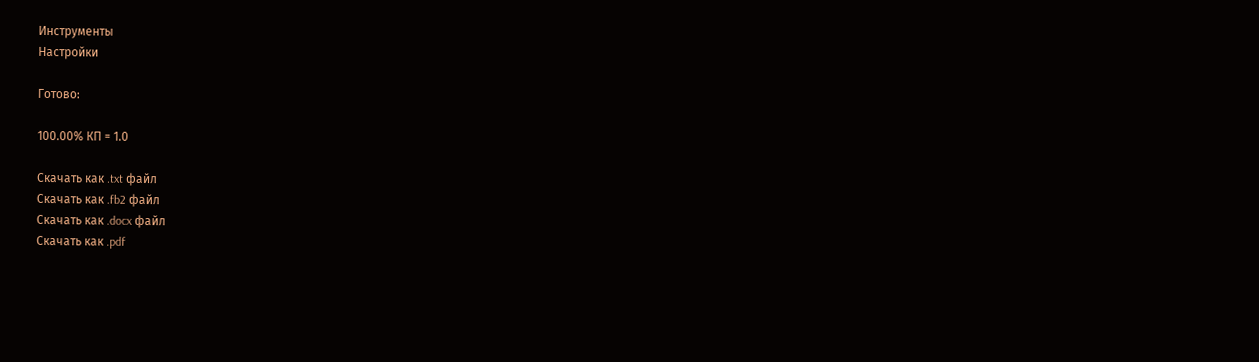Инструменты
Настройки

Готово:

100.00% КП = 1.0

Скачать как .txt файл
Скачать как .fb2 файл
Скачать как .docx файл
Скачать как .pdf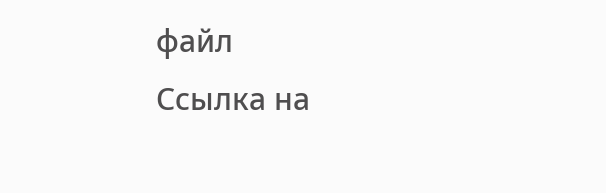файл
Ссылка на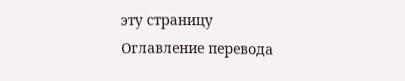эту страницу
Оглавление перевода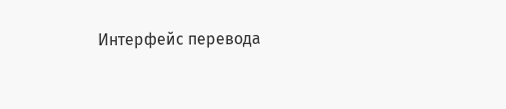Интерфейс перевода